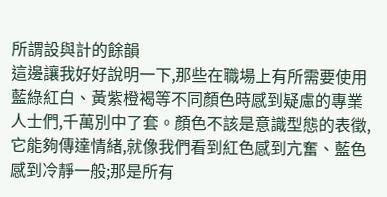所謂設與計的餘韻
這邊讓我好好說明一下,那些在職場上有所需要使用藍綠紅白、黃紫橙褐等不同顏色時感到疑慮的專業人士們,千萬別中了套。顏色不該是意識型態的表徵,它能夠傳達情緒,就像我們看到紅色感到亢奮、藍色感到冷靜一般;那是所有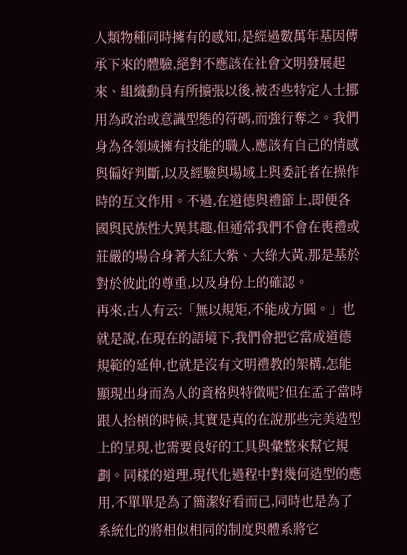人類物種同時擁有的感知,是經過數萬年基因傳承下來的體驗,絕對不應該在社會文明發展起來、組織動員有所擴張以後,被否些特定人士挪用為政治或意識型態的符碼,而強行奪之。我們身為各領域擁有技能的職人,應該有自己的情感與偏好判斷,以及經驗與場域上與委託者在操作時的互文作用。不過,在道德與禮節上,即便各國與民族性大異其趣,但通常我們不會在喪禮或莊嚴的場合身著大紅大紫、大綠大黃,那是基於對於彼此的尊重,以及身份上的確認。
再來,古人有云:「無以規矩,不能成方圓。」也就是說,在現在的語境下,我們會把它當成道德規範的延伸,也就是沒有文明禮教的架構,怎能顯現出身而為人的資格與特徵呢?但在孟子當時跟人抬槓的時候,其實是真的在說那些完美造型上的呈現,也需要良好的工具與彙整來幫它規劃。同樣的道理,現代化過程中對幾何造型的應用,不單單是為了簡潔好看而已,同時也是為了系統化的將相似相同的制度與體系將它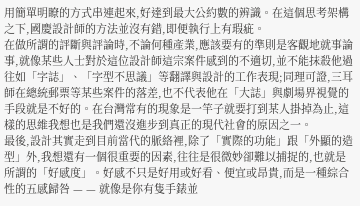用簡單明瞭的方式串連起來,好達到最大公約數的辨識。在這個思考架構之下,國慶設計師的方法並沒有錯,即便執行上有瑕疵。
在做所謂的評斷與評論時,不論何種產業,應該要有的準則是客觀地就事論事,就像某些人士對於這位設計師這宗案件感到的不適切,並不能抹殺他過往如「字誌」、「字型不思議」等翻譯與設計的工作表現;同理可證,三耳師在總統郵票等某些案件的落差,也不代表他在「大誌」與劇場界視覺的手段就是不好的。在台灣常有的現象是一竿子就要打到某人掛掉為止,這樣的思維我想也是我們還沒進步到真正的現代社會的原因之一。
最後,設計其實走到目前當代的脈絡裡,除了「實際的功能」跟「外顯的造型」外,我想還有一個很重要的因素,往往是很微妙卻難以捕捉的,也就是所謂的「好感度」。好感不只是好用或好看、便宜或昂貴,而是一種綜合性的五感歸咎 — — 就像是你有隻手錶並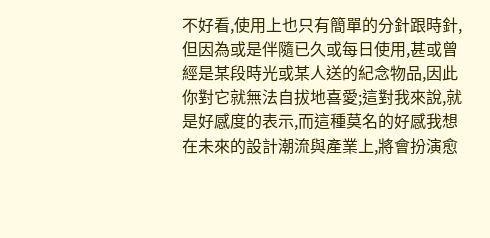不好看,使用上也只有簡單的分針跟時針,但因為或是伴隨已久或每日使用,甚或曾經是某段時光或某人送的紀念物品,因此你對它就無法自拔地喜愛;這對我來說,就是好感度的表示,而這種莫名的好感我想在未來的設計潮流與產業上,將會扮演愈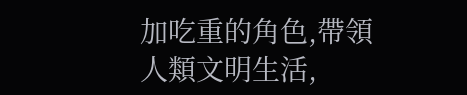加吃重的角色,帶領人類文明生活,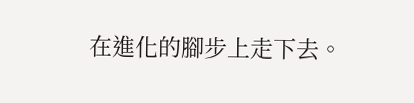在進化的腳步上走下去。